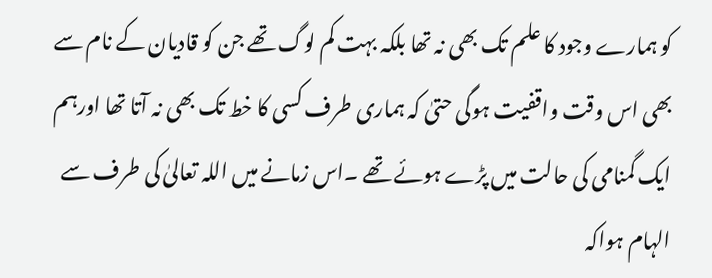کو ہمارے وجود کا علم تک بھی نہ تھا بلکہ بہت کم لوگ تھے جن کو قادیان کے نام سے بھی اس وقت واقفیت ہوگی حتیٰ کہ ہماری طرف کسی کا خط تک بھی نہ آتا تھا اورہم ایک گمنامی کی حالت میں پڑے ہوئے تھے ۔اس زمانے میں اللہ تعالیٰ کی طرف سے الہام ہواکہ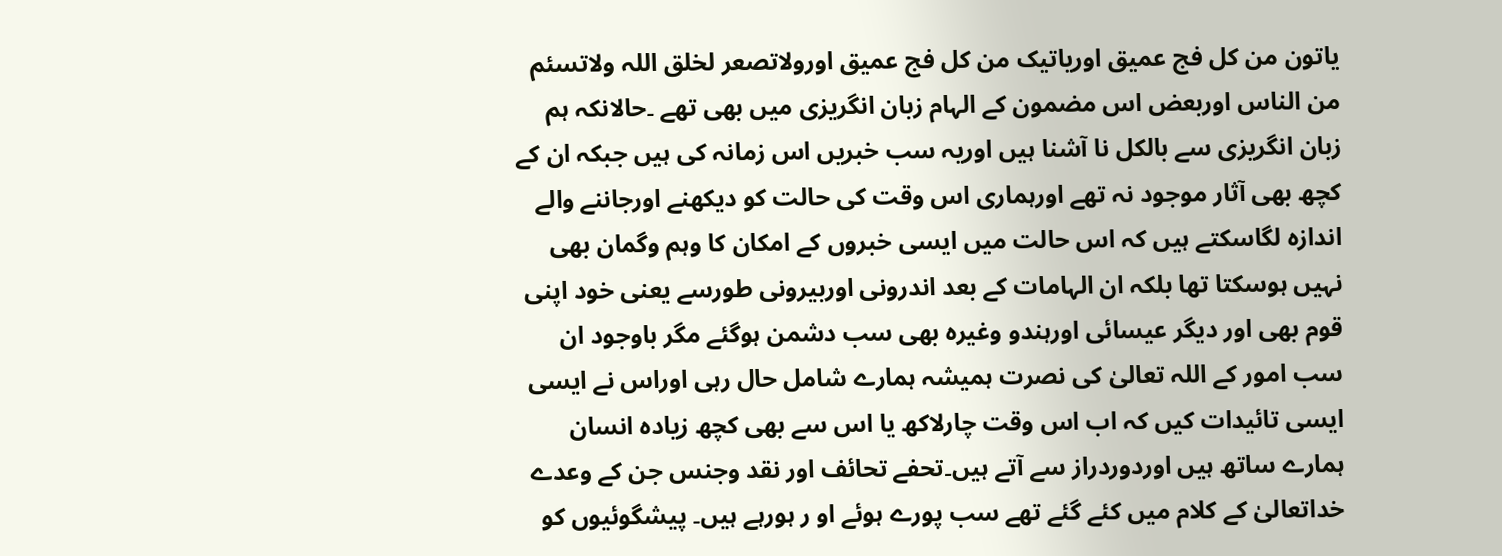یاتون من کل فج عمیق اوریاتیک من کل فج عمیق اورولاتصعر لخلق اللہ ولاتسئم من الناس اوربعض اس مضمون کے الہام زبان انگریزی میں بھی تھے ۔حالانکہ ہم زبان انگریزی سے بالکل نا آشنا ہیں اوریہ سب خبریں اس زمانہ کی ہیں جبکہ ان کے کچھ بھی آثار موجود نہ تھے اورہماری اس وقت کی حالت کو دیکھنے اورجاننے والے اندازہ لگاسکتے ہیں کہ اس حالت میں ایسی خبروں کے امکان کا وہم وگمان بھی نہیں ہوسکتا تھا بلکہ ان الہامات کے بعد اندرونی اوربیرونی طورسے یعنی خود اپنی قوم بھی اور دیگر عیسائی اورہندو وغیرہ بھی سب دشمن ہوگئے مگر باوجود ان سب امور کے اللہ تعالیٰ کی نصرت ہمیشہ ہمارے شامل حال رہی اوراس نے ایسی ایسی تائیدات کیں کہ اب اس وقت چارلاکھ یا اس سے بھی کچھ زیادہ انسان ہمارے ساتھ ہیں اوردوردراز سے آتے ہیں۔تحفے تحائف اور نقد وجنس جن کے وعدے خداتعالیٰ کے کلام میں کئے گئے تھے سب پورے ہوئے او ر ہورہے ہیں۔ پیشگوئیوں کو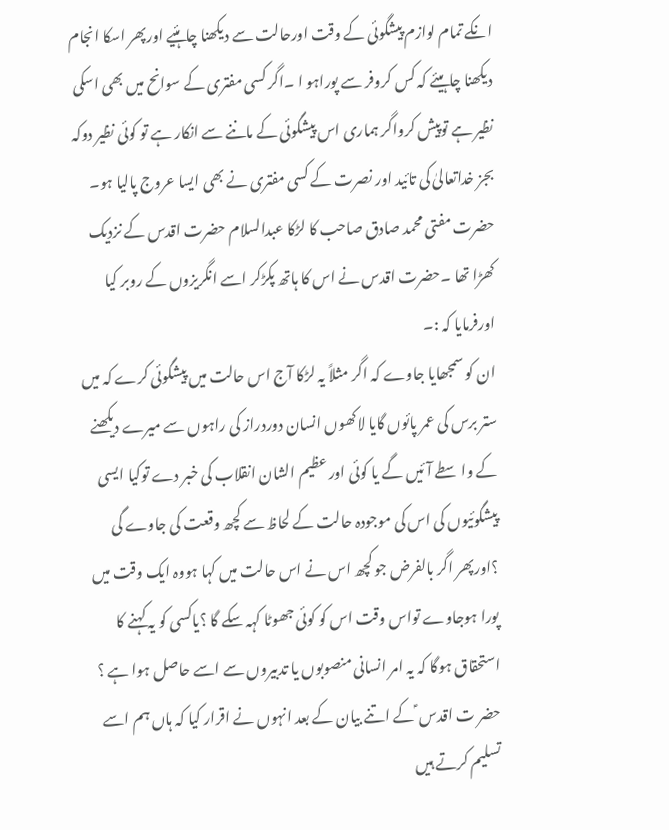انکے تمام لوازم پیشگوئی کے وقت اورحالت سے دیکھنا چاہئیے اورپھر اسکا انجام دیکھنا چاہیئے کہ کس کروفر سے پوراہو ا ۔اگر کسی مفتری کے سوانح میں بھی اسکی نظیر ہے توپیش کرواگر ہماری اس پیشگوئی کے ماننے سے انکار ہے تو کوئی نظیر دوکہ بجز خداتعالیٰ کی تائید اور نصرت کے کسی مفتری نے بھی ایسا عروج پالیا ہو۔
حضرت مفتی محمد صادق صاحب کا لڑکا عبدالسلام حضرت اقدس کے نزدیک کھڑا تھا ۔حضرت اقدس نے اس کا ہاتھ پکڑکر اسے انگریزوں کے روبر کیا اورفرمایا کہ :۔
ان کو سمجھایا جاوے کہ اگر مثلاً یہ لڑکا آج اس حالت میں پیشگوئی کرے کہ میں ستر برس کی عمر پائوں گایا لاکھوں انسان دوردراز کی راہوں سے میرے دیکھنے کے واسطے آئیں گے یا کوئی اور عظیم الشان انقلاب کی خبر دے توکیا ایسی پیشگوئیوں کی اس کی موجودہ حالت کے لحاظ سے کچھ وقعت کی جاوے گی ؟اورپھر اگر بالفرض جو کچھ اس نے اس حالت میں کہا ہووہ ایک وقت میں پورا ہوجاوے تواس وقت اس کو کوئی جھوٹا کہہ سکے گا ؟یاکسی کو یہ کہنے کا استحقاق ہوگا کہ یہ امر انسانی منصوبوں یا تدبیروں سے اسے حاصل ہوا ہے ؟
حضر ت اقدس ؑ کے اتنے بیان کے بعد انہوں نے اقرار کیا کہ ہاں ہم اسے تسلیم کرتے ہیں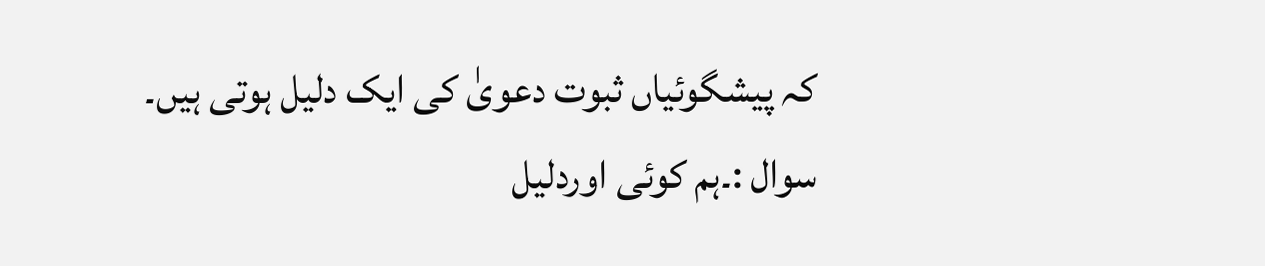کہ پیشگوئیاں ثبوت دعویٰ کی ایک دلیل ہوتی ہیں۔
سوال :۔ہم کوئی اوردلیل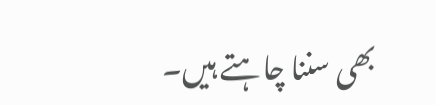بھی سننا چاہتے ہیں۔